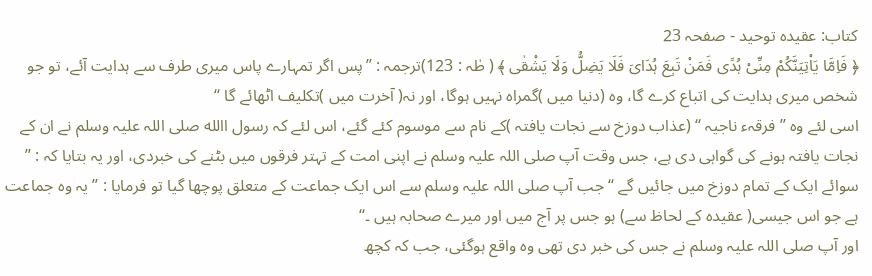کتاب: عقیدہ توحید - صفحہ 23
﴿ فَاِمَّا یَاْتِیَنَّکُمْ مِنِّیْ ہُدًی فَمَنْ تَبِعَ ہُدَایَ فَلَا یَضِلُّ وَلَا یَشْقٰی ﴾ ( طٰہ : 123)ترجمہ : ’’پس اگر تمہارے پاس میری طرف سے ہدایت آئے، تو جو شخص میری ہدایت کی اتباع کرے گا، وہ (دنیا میں )گمراہ نہیں ہوگا، اور نہ( آخرت میں )تکلیف اٹھائے گا ‘‘
اسی لئے وہ ’’ فرقہء ناجیہ ‘‘ (عذاب دوزخ سے نجات یافتہ )کے نام سے موسوم کئے گئے، اس لئے کہ رسول االله صلی اللہ علیہ وسلم نے ان کے نجات یافتہ ہونے کی گواہی دی ہے، جس وقت آپ صلی اللہ علیہ وسلم نے اپنی امت کے تہتر فرقوں میں بٹنے کی خبردی، اور یہ بتایا کہ : ’’ سوائے ایک کے تمام دوزخ میں جائیں گے ‘‘جب آپ صلی اللہ علیہ وسلم سے اس ایک جماعت کے متعلق پوچھا گیا تو فرمایا : ’’ یہ وہ جماعت ہے جو اس جیسی( عقیدہ کے لحاظ سے) ہو جس پر آج میں اور میرے صحابہ ہیں ۔‘‘
اور آپ صلی اللہ علیہ وسلم نے جس کی خبر دی تھی وہ واقع ہوگئی، جب کہ کچھ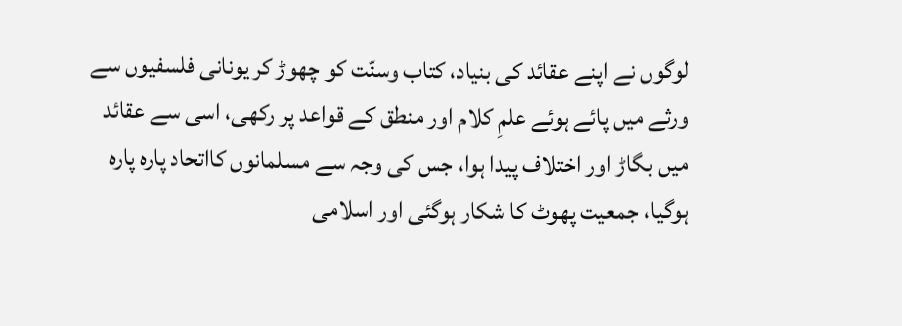لوگوں نے اپنے عقائد کی بنیاد، کتاب وسنّت کو چھوڑ کر یونانی فلسفیوں سے ورثے میں پائے ہوئے علمِ کلام اور منطق کے قواعد پر رکھی، اسی سے عقائد میں بگاڑ اور اختلاف پیدا ہوا، جس کی وجہ سے مسلمانوں کااتحاد پارہ پارہ ہوگیا، جمعیت پھوٹ کا شکار ہوگئی اور اسلامی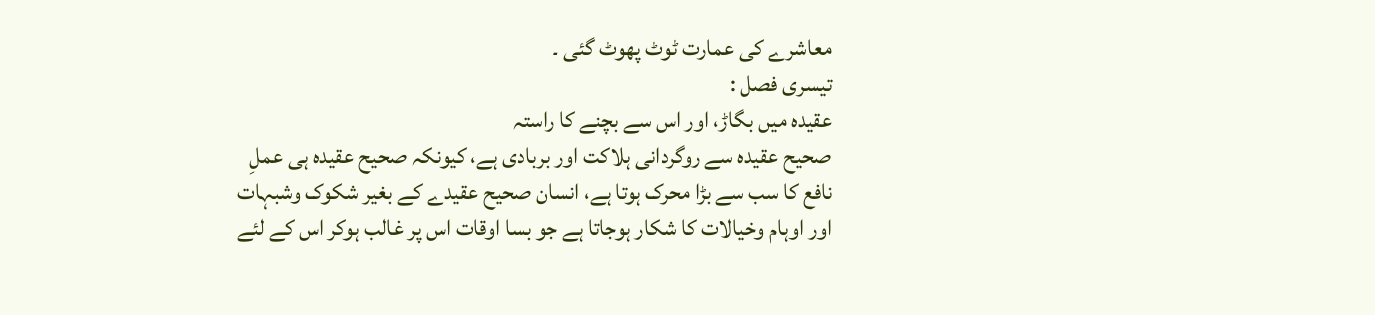معاشرے کی عمارت ٹوٹ پھوٹ گئی ۔
تیسری فصل :
عقیدہ میں بگاڑ، اور اس سے بچنے کا راستہ
صحیح عقیدہ سے روگردانی ہلاکت اور بربادی ہے، کیونکہ صحیح عقیدہ ہی عملِ نافع کا سب سے بڑا محرک ہوتا ہے، انسان صحیح عقیدے کے بغیر شکوک وشبہات اور اوہام وخیالات کا شکار ہوجاتا ہے جو بسا اوقات اس پر غالب ہوکر اس کے لئے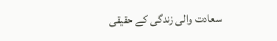سعادت والی زندگی کے حقیقی